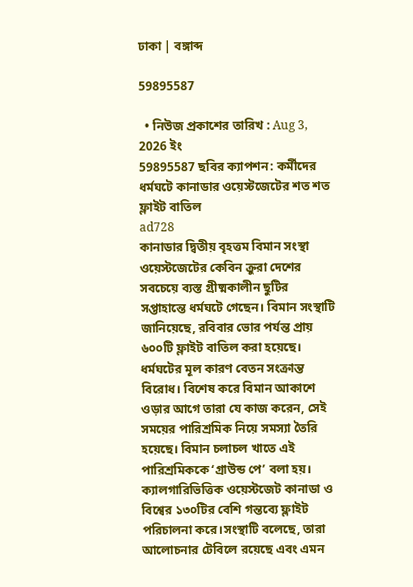ঢাকা | বঙ্গাব্দ

59895587

  • নিউজ প্রকাশের তারিখ : Aug 3, 2026 ইং
59895587 ছবির ক্যাপশন: কর্মীদের ধর্মঘটে কানাডার ওয়েস্টজেটের শত শত ফ্লাইট বাতিল
ad728
কানাডার দ্বিতীয় বৃহত্তম বিমান সংস্থা ওয়েস্টজেটের কেবিন ক্রুরা দেশের সবচেয়ে ব্যস্ত গ্রীষ্মকালীন ছুটির সপ্তাহান্তে ধর্মঘটে গেছেন। বিমান সংস্থাটি জানিয়েছে, রবিবার ভোর পর্যন্ত প্রায় ৬০০টি ফ্লাইট বাতিল করা হয়েছে। ধর্মঘটের মূল কারণ বেতন সংক্রান্ত বিরোধ। বিশেষ করে বিমান আকাশে ওড়ার আগে তারা যে কাজ করেন, সেই সময়ের পারিশ্রমিক নিয়ে সমস্যা তৈরি হয়েছে। বিমান চলাচল খাতে এই পারিশ্রমিককে ‘গ্রাউন্ড পে’ বলা হয়। ক্যালগারিভিত্তিক ওয়েস্টজেট কানাডা ও বিশ্বের ১৩০টির বেশি গন্তব্যে ফ্লাইট পরিচালনা করে।সংস্থাটি বলেছে, তারা আলোচনার টেবিলে রয়েছে এবং এমন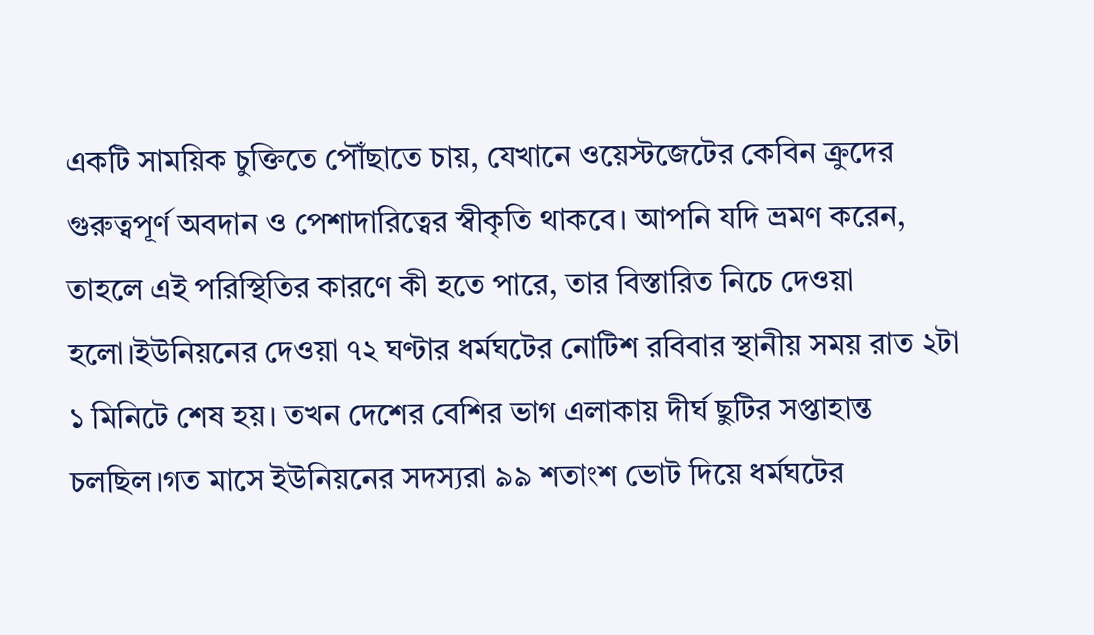একটি সাময়িক চুক্তিতে পৌঁছাতে চায়, যেখানে ওয়েস্টজেটের কেবিন ক্রুদের গুরুত্বপূর্ণ অবদান ও পেশাদারিত্বের স্বীকৃতি থাকবে। আপনি যদি ভ্রমণ করেন, তাহলে এই পরিস্থিতির কারণে কী হতে পারে, তার বিস্তারিত নিচে দেওয়া হলো।ইউনিয়নের দেওয়া ৭২ ঘণ্টার ধর্মঘটের নোটিশ রবিবার স্থানীয় সময় রাত ২টা ১ মিনিটে শেষ হয়। তখন দেশের বেশির ভাগ এলাকায় দীর্ঘ ছুটির সপ্তাহান্ত চলছিল।গত মাসে ইউনিয়নের সদস্যরা ৯৯ শতাংশ ভোট দিয়ে ধর্মঘটের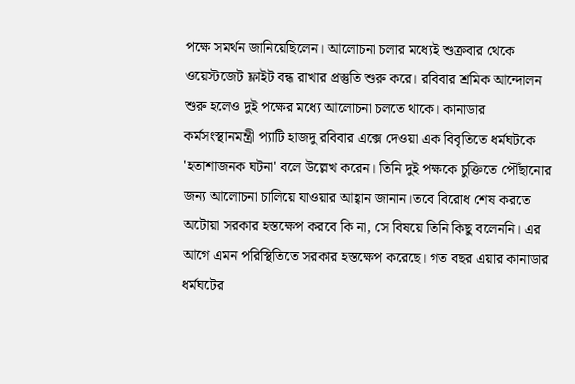পক্ষে সমর্থন জানিয়েছিলেন। আলোচনা চলার মধ্যেই শুক্রবার থেকে ওয়েস্টজেট ফ্লাইট বন্ধ রাখার প্রস্তুতি শুরু করে। রবিবার শ্রমিক আন্দোলন শুরু হলেও দুই পক্ষের মধ্যে আলোচনা চলতে থাকে। কানাডার কর্মসংস্থানমন্ত্রী প্যাটি হাজদু রবিবার এক্সে দেওয়া এক বিবৃতিতে ধর্মঘটকে 'হতাশাজনক ঘটনা' বলে উল্লেখ করেন। তিনি দুই পক্ষকে চুক্তিতে পৌঁছানোর জন্য আলোচনা চালিয়ে যাওয়ার আহ্বান জানান।তবে বিরোধ শেষ করতে অটোয়া সরকার হস্তক্ষেপ করবে কি না, সে বিষয়ে তিনি কিছু বলেননি। এর আগে এমন পরিস্থিতিতে সরকার হস্তক্ষেপ করেছে। গত বছর এয়ার কানাডার ধর্মঘটের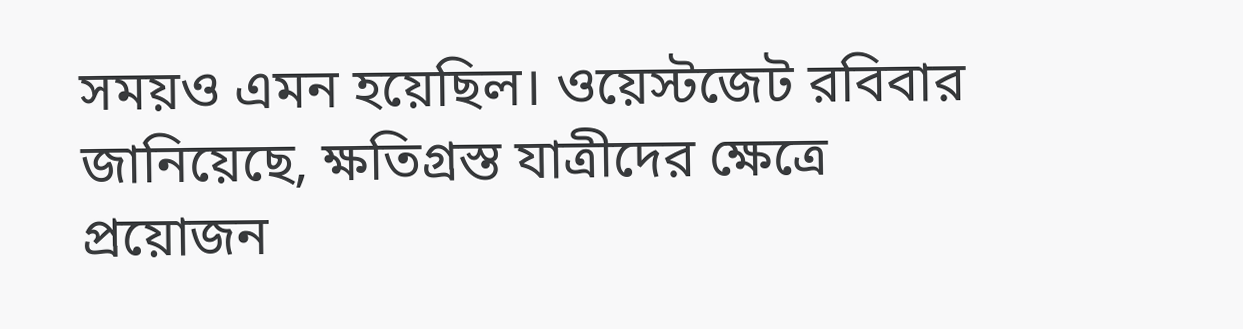সময়ও এমন হয়েছিল। ওয়েস্টজেট রবিবার জানিয়েছে, ক্ষতিগ্রস্ত যাত্রীদের ক্ষেত্রে প্রয়োজন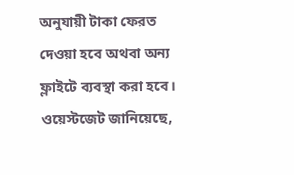অনুযায়ী টাকা ফেরত দেওয়া হবে অথবা অন্য ফ্লাইটে ব্যবস্থা করা হবে। ওয়েস্টজেট জানিয়েছে,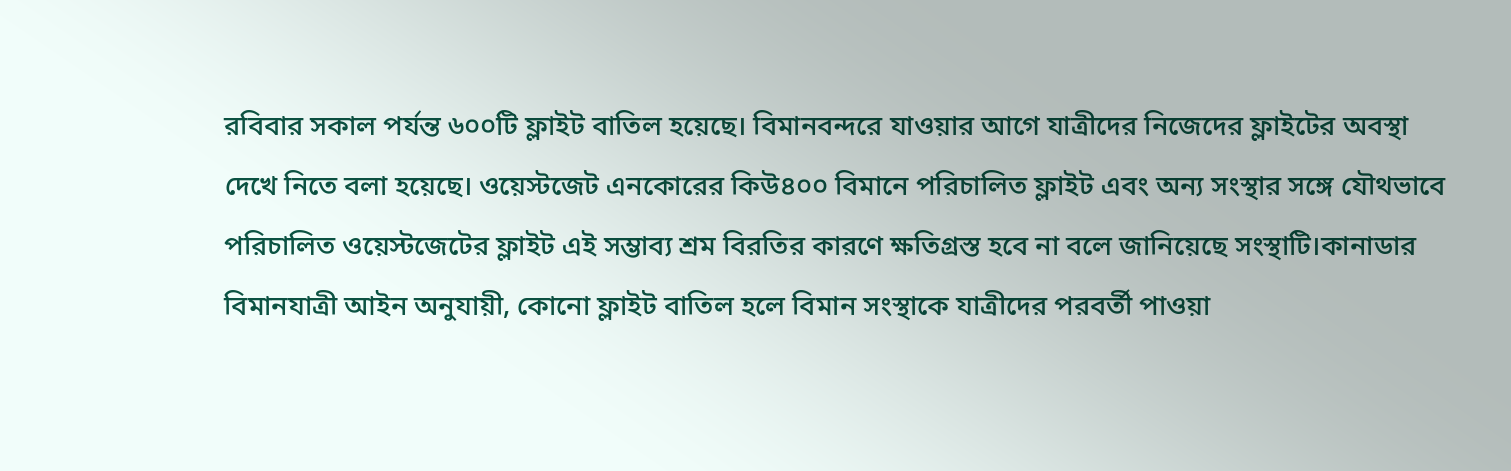রবিবার সকাল পর্যন্ত ৬০০টি ফ্লাইট বাতিল হয়েছে। বিমানবন্দরে যাওয়ার আগে যাত্রীদের নিজেদের ফ্লাইটের অবস্থা দেখে নিতে বলা হয়েছে। ওয়েস্টজেট এনকোরের কিউ৪০০ বিমানে পরিচালিত ফ্লাইট এবং অন্য সংস্থার সঙ্গে যৌথভাবে পরিচালিত ওয়েস্টজেটের ফ্লাইট এই সম্ভাব্য শ্রম বিরতির কারণে ক্ষতিগ্রস্ত হবে না বলে জানিয়েছে সংস্থাটি।কানাডার বিমানযাত্রী আইন অনুযায়ী, কোনো ফ্লাইট বাতিল হলে বিমান সংস্থাকে যাত্রীদের পরবর্তী পাওয়া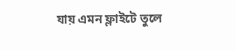যায় এমন ফ্লাইটে তুলে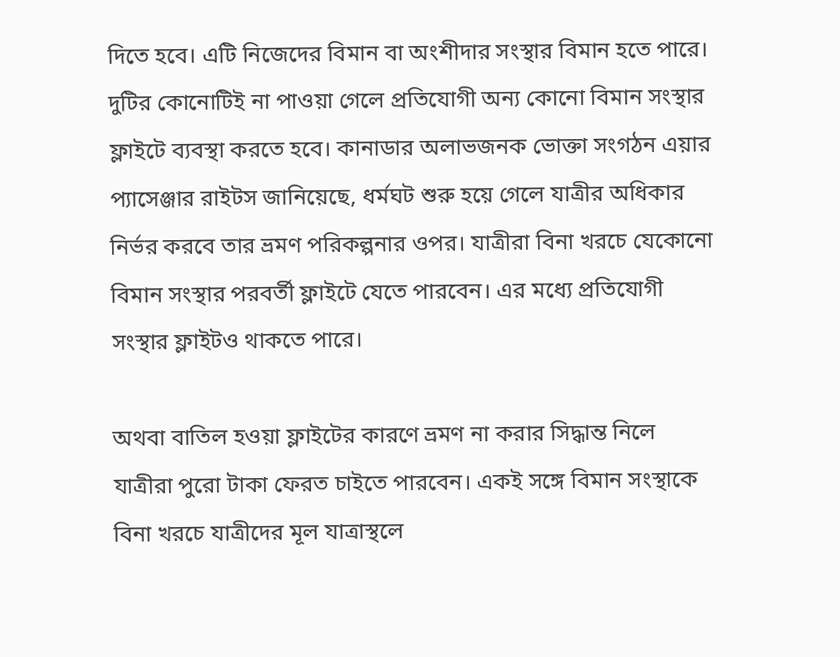দিতে হবে। এটি নিজেদের বিমান বা অংশীদার সংস্থার বিমান হতে পারে। দুটির কোনোটিই না পাওয়া গেলে প্রতিযোগী অন্য কোনো বিমান সংস্থার ফ্লাইটে ব্যবস্থা করতে হবে। কানাডার অলাভজনক ভোক্তা সংগঠন এয়ার প্যাসেঞ্জার রাইটস জানিয়েছে, ধর্মঘট শুরু হয়ে গেলে যাত্রীর অধিকার নির্ভর করবে তার ভ্রমণ পরিকল্পনার ওপর। যাত্রীরা বিনা খরচে যেকোনো বিমান সংস্থার পরবর্তী ফ্লাইটে যেতে পারবেন। এর মধ্যে প্রতিযোগী সংস্থার ফ্লাইটও থাকতে পারে।

অথবা বাতিল হওয়া ফ্লাইটের কারণে ভ্রমণ না করার সিদ্ধান্ত নিলে যাত্রীরা পুরো টাকা ফেরত চাইতে পারবেন। একই সঙ্গে বিমান সংস্থাকে বিনা খরচে যাত্রীদের মূল যাত্রাস্থলে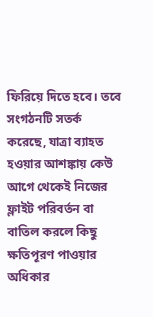ফিরিয়ে দিতে হবে। তবে সংগঠনটি সতর্ক করেছে, যাত্রা ব্যাহত হওয়ার আশঙ্কায় কেউ আগে থেকেই নিজের ফ্লাইট পরিবর্তন বা বাতিল করলে কিছু ক্ষতিপূরণ পাওয়ার অধিকার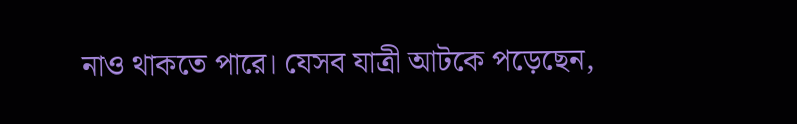নাও থাকতে পারে। যেসব যাত্রী আটকে পড়েছেন,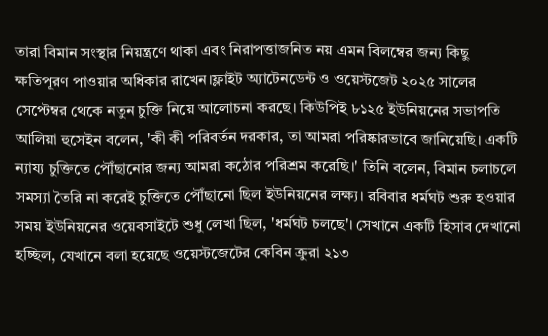তারা বিমান সংস্থার নিয়ন্ত্রণে থাকা এবং নিরাপত্তাজনিত নয় এমন বিলম্বের জন্য কিছু ক্ষতিপূরণ পাওয়ার অধিকার রাখেন।ফ্লাইট অ্যাটেনডেন্ট ও ওয়েস্টজেট ২০২৫ সালের সেপ্টেম্বর থেকে নতুন চুক্তি নিয়ে আলোচনা করছে। কিউপিই ৮১২৫ ইউনিয়নের সভাপতি আলিয়া হুসেইন বলেন, 'কী কী পরিবর্তন দরকার, তা আমরা পরিষ্কারভাবে জানিয়েছি। একটি ন্যায্য চুক্তিতে পৌঁছানোর জন্য আমরা কঠোর পরিশ্রম করেছি।' তিনি বলেন, বিমান চলাচলে সমস্যা তৈরি না করেই চুক্তিতে পৌঁছানো ছিল ইউনিয়নের লক্ষ্য। রবিবার ধর্মঘট শুরু হওয়ার সময় ইউনিয়নের ওয়েবসাইটে শুধু লেখা ছিল, 'ধর্মঘট চলছে'। সেখানে একটি হিসাব দেখানো হচ্ছিল, যেখানে বলা হয়েছে ওয়েস্টজেটের কেবিন ক্রুরা ২১৩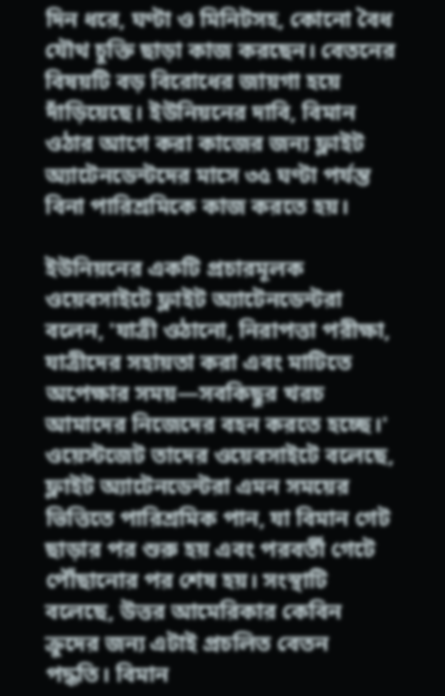দিন ধরে, ঘণ্টা ও মিনিটসহ, কোনো বৈধ যৌথ চুক্তি ছাড়া কাজ করছেন। বেতনের বিষয়টি বড় বিরোধের জায়গা হয়ে দাঁড়িয়েছে। ইউনিয়নের দাবি, বিমান ওঠার আগে করা কাজের জন্য ফ্লাইট অ্যাটেনডেন্টদের মাসে ৩৫ ঘণ্টা পর্যন্ত বিনা পারিশ্রমিকে কাজ করতে হয়।

ইউনিয়নের একটি প্রচারমূলক ওয়েবসাইটে ফ্লাইট অ্যাটেনডেন্টরা বলেন, 'যাত্রী ওঠানো, নিরাপত্তা পরীক্ষা, যাত্রীদের সহায়তা করা এবং মাটিতে অপেক্ষার সময়—সবকিছুর খরচ আমাদের নিজেদের বহন করতে হচ্ছে।' ওয়েস্টজেট তাদের ওয়েবসাইটে বলেছে, ফ্লাইট অ্যাটেনডেন্টরা এমন সময়ের ভিত্তিতে পারিশ্রমিক পান, যা বিমান গেট ছাড়ার পর শুরু হয় এবং পরবর্তী গেটে পৌঁছানোর পর শেষ হয়। সংস্থাটি বলেছে, উত্তর আমেরিকার কেবিন ক্রুদের জন্য এটাই প্রচলিত বেতন পদ্ধতি। বিমান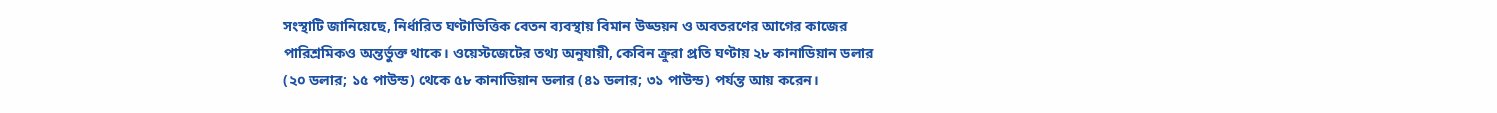সংস্থাটি জানিয়েছে, নির্ধারিত ঘণ্টাভিত্তিক বেতন ব্যবস্থায় বিমান উড্ডয়ন ও অবতরণের আগের কাজের পারিশ্রমিকও অন্তর্ভুক্ত থাকে। ওয়েস্টজেটের তথ্য অনুযায়ী, কেবিন ক্রুরা প্রতি ঘণ্টায় ২৮ কানাডিয়ান ডলার (২০ ডলার; ১৫ পাউন্ড) থেকে ৫৮ কানাডিয়ান ডলার (৪১ ডলার; ৩১ পাউন্ড) পর্যন্ত আয় করেন।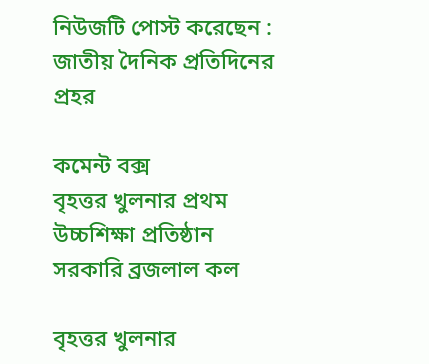নিউজটি পোস্ট করেছেন : জাতীয় দৈনিক প্রতিদিনের প্রহর

কমেন্ট বক্স
বৃহত্তর খুলনার প্রথম উচ্চশিক্ষা প্রতিষ্ঠান সরকারি ব্রজলাল কল

বৃহত্তর খুলনার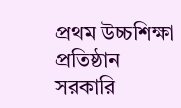প্রথম উচ্চশিক্ষা প্রতিষ্ঠান সরকারি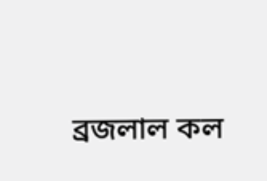ব্রজলাল কল